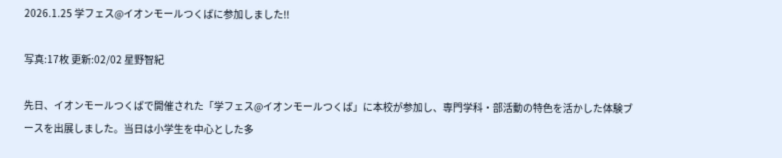2026.1.25 学フェス@イオンモールつくばに参加しました!!

写真:17枚 更新:02/02 星野智紀

先日、イオンモールつくばで開催された「学フェス@イオンモールつくば」に本校が参加し、専門学科・部活動の特色を活かした体験ブースを出展しました。当日は小学生を中心とした多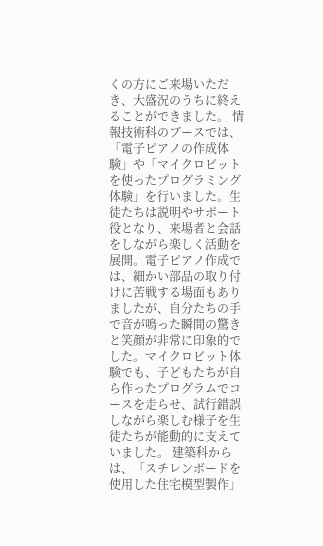くの方にご来場いただき、大盛況のうちに終えることができました。 情報技術科のブースでは、「電子ピアノの作成体験」や「マイクロビットを使ったプログラミング体験」を行いました。生徒たちは説明やサポート役となり、来場者と会話をしながら楽しく活動を展開。電子ピアノ作成では、細かい部品の取り付けに苦戦する場面もありましたが、自分たちの手で音が鳴った瞬間の驚きと笑顔が非常に印象的でした。マイクロビット体験でも、子どもたちが自ら作ったプログラムでコースを走らせ、試行錯誤しながら楽しむ様子を生徒たちが能動的に支えていました。 建築科からは、「スチレンボードを使用した住宅模型製作」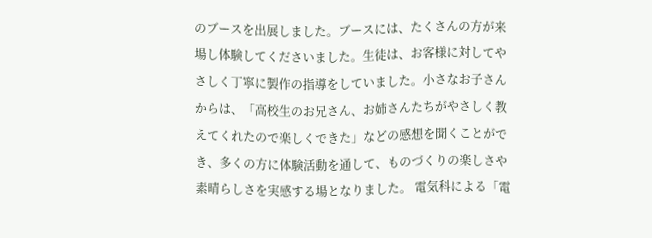のブースを出展しました。ブースには、たくさんの方が来場し体験してくださいました。生徒は、お客様に対してやさしく丁寧に製作の指導をしていました。小さなお子さんからは、「高校生のお兄さん、お姉さんたちがやさしく教えてくれたので楽しくできた」などの感想を聞くことができ、多くの方に体験活動を通して、ものづくりの楽しさや素晴らしさを実感する場となりました。 電気科による「電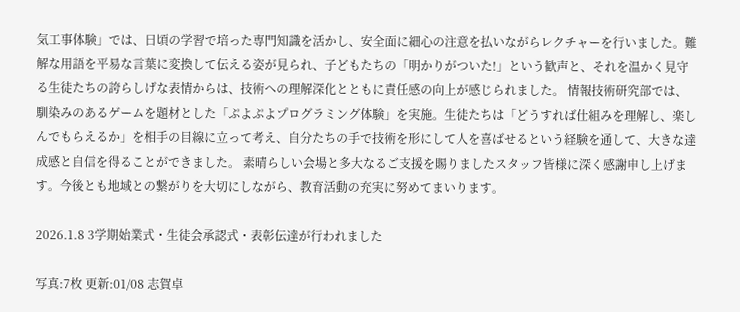気工事体験」では、日頃の学習で培った専門知識を活かし、安全面に細心の注意を払いながらレクチャーを行いました。難解な用語を平易な言葉に変換して伝える姿が見られ、子どもたちの「明かりがついた!」という歓声と、それを温かく見守る生徒たちの誇らしげな表情からは、技術への理解深化とともに責任感の向上が感じられました。 情報技術研究部では、馴染みのあるゲームを題材とした「ぷよぷよプログラミング体験」を実施。生徒たちは「どうすれば仕組みを理解し、楽しんでもらえるか」を相手の目線に立って考え、自分たちの手で技術を形にして人を喜ばせるという経験を通して、大きな達成感と自信を得ることができました。 素晴らしい会場と多大なるご支援を賜りましたスタッフ皆様に深く感謝申し上げます。今後とも地域との繋がりを大切にしながら、教育活動の充実に努めてまいります。

2026.1.8 3学期始業式・生徒会承認式・表彰伝達が行われました

写真:7枚 更新:01/08 志賀卓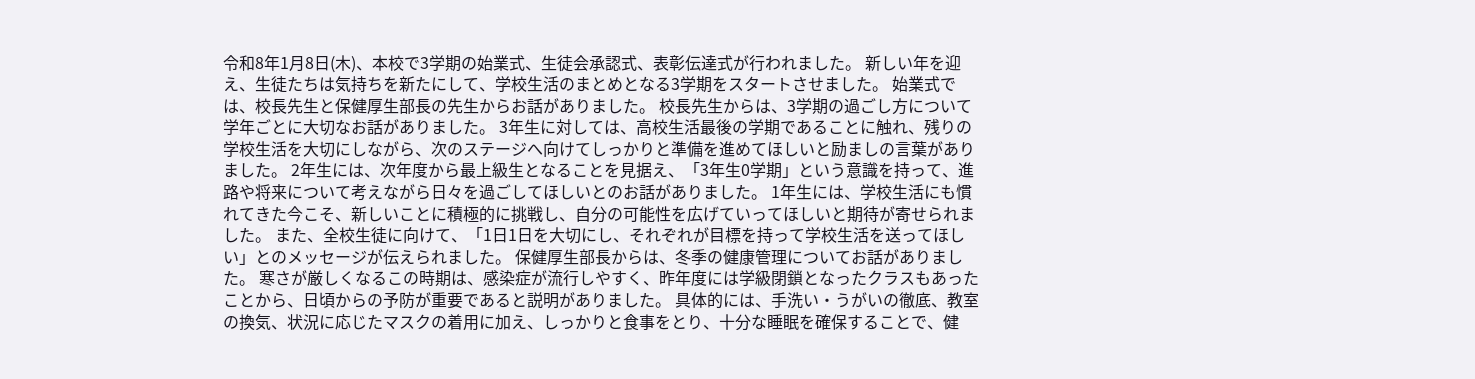令和8年1月8日(木)、本校で3学期の始業式、生徒会承認式、表彰伝達式が行われました。 新しい年を迎え、生徒たちは気持ちを新たにして、学校生活のまとめとなる3学期をスタートさせました。 始業式では、校長先生と保健厚生部長の先生からお話がありました。 校長先生からは、3学期の過ごし方について学年ごとに大切なお話がありました。 3年生に対しては、高校生活最後の学期であることに触れ、残りの学校生活を大切にしながら、次のステージへ向けてしっかりと準備を進めてほしいと励ましの言葉がありました。 2年生には、次年度から最上級生となることを見据え、「3年生0学期」という意識を持って、進路や将来について考えながら日々を過ごしてほしいとのお話がありました。 1年生には、学校生活にも慣れてきた今こそ、新しいことに積極的に挑戦し、自分の可能性を広げていってほしいと期待が寄せられました。 また、全校生徒に向けて、「1日1日を大切にし、それぞれが目標を持って学校生活を送ってほしい」とのメッセージが伝えられました。 保健厚生部長からは、冬季の健康管理についてお話がありました。 寒さが厳しくなるこの時期は、感染症が流行しやすく、昨年度には学級閉鎖となったクラスもあったことから、日頃からの予防が重要であると説明がありました。 具体的には、手洗い・うがいの徹底、教室の換気、状況に応じたマスクの着用に加え、しっかりと食事をとり、十分な睡眠を確保することで、健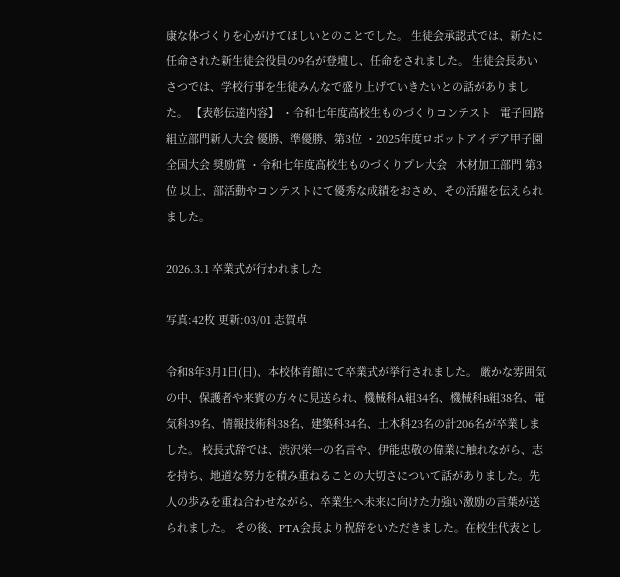康な体づくりを心がけてほしいとのことでした。 生徒会承認式では、新たに任命された新生徒会役員の9名が登壇し、任命をされました。 生徒会長あいさつでは、学校行事を生徒みんなで盛り上げていきたいとの話がありました。 【表彰伝達内容】 ・令和七年度高校生ものづくりコンテスト   電子回路組立部門新人大会 優勝、準優勝、第3位 ・2025年度ロボットアイデア甲子園   全国大会 奨励賞 ・令和七年度高校生ものづくりプレ大会   木材加工部門 第3位 以上、部活動やコンテストにて優秀な成績をおさめ、その活躍を伝えられました。

2026.3.1 卒業式が行われました

写真:42枚 更新:03/01 志賀卓

令和8年3月1日(日)、本校体育館にて卒業式が挙行されました。 厳かな雰囲気の中、保護者や来賓の方々に見送られ、機械科A組34名、機械科B組38名、電気科39名、情報技術科38名、建築科34名、土木科23名の計206名が卒業しました。 校長式辞では、渋沢栄一の名言や、伊能忠敬の偉業に触れながら、志を持ち、地道な努力を積み重ねることの大切さについて話がありました。先人の歩みを重ね合わせながら、卒業生へ未来に向けた力強い激励の言葉が送られました。 その後、PTA会長より祝辞をいただきました。在校生代表とし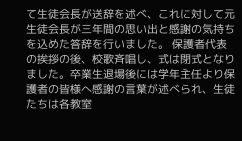て生徒会長が送辞を述べ、これに対して元生徒会長が三年間の思い出と感謝の気持ちを込めた答辞を行いました。 保護者代表の挨拶の後、校歌斉唱し、式は閉式となりました。卒業生退場後には学年主任より保護者の皆様へ感謝の言葉が述べられ、生徒たちは各教室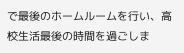で最後のホームルームを行い、高校生活最後の時間を過ごしま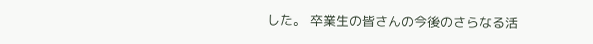した。 卒業生の皆さんの今後のさらなる活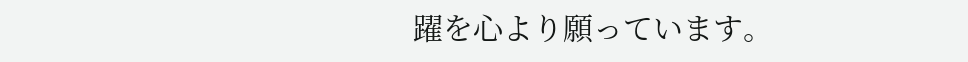躍を心より願っています。